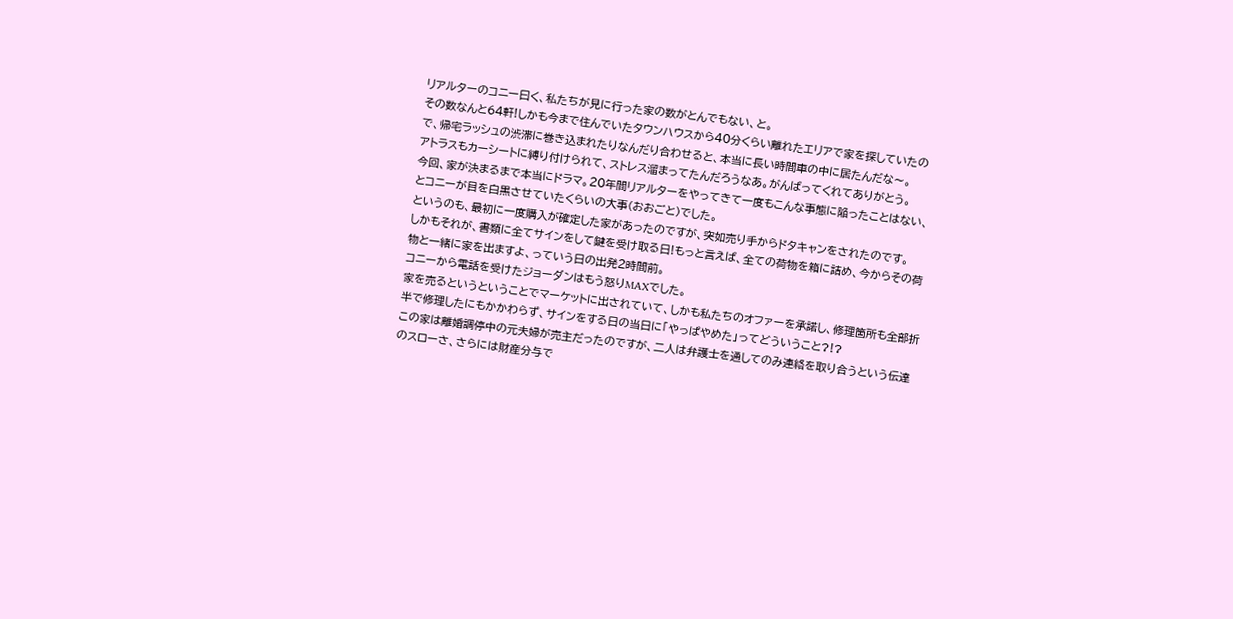リアルターのコニー曰く、私たちが見に行った家の数がとんでもない、と。
その数なんと64軒!しかも今まで住んでいたタウンハウスから40分くらい離れたエリアで家を探していたので、帰宅ラッシュの渋滞に巻き込まれたりなんだり合わせると、本当に長い時間車の中に居たんだな〜。
アトラスもカーシートに縛り付けられて、ストレス溜まってたんだろうなあ。がんばってくれてありがとう。
今回、家が決まるまで本当にドラマ。20年間リアルターをやってきて一度もこんな事態に陥ったことはない、とコニーが目を白黒させていたくらいの大事(おおごと)でした。
というのも、最初に一度購入が確定した家があったのですが、突如売り手からドタキャンをされたのです。
しかもそれが、書類に全てサインをして鍵を受け取る日!もっと言えば、全ての荷物を箱に詰め、今からその荷物と一緒に家を出ますよ、っていう日の出発2時間前。
コニーから電話を受けたジョーダンはもう怒りMAXでした。
家を売るというということでマーケットに出されていて、しかも私たちのオファーを承諾し、修理箇所も全部折半で修理したにもかかわらず、サインをする日の当日に「やっぱやめた」ってどういうこと?!?
この家は離婚調停中の元夫婦が売主だったのですが、二人は弁護士を通してのみ連絡を取り合うという伝達のスローさ、さらには財産分与で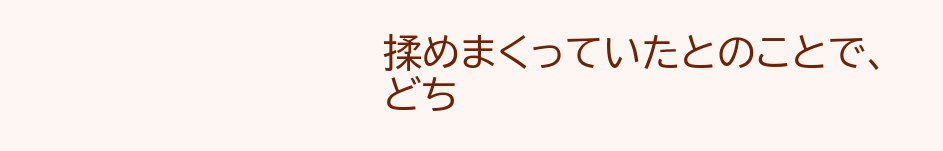揉めまくっていたとのことで、どち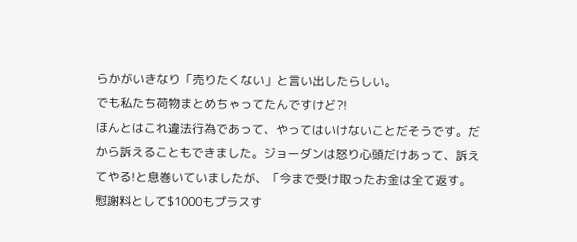らかがいきなり「売りたくない」と言い出したらしい。
でも私たち荷物まとめちゃってたんですけど?!
ほんとはこれ違法行為であって、やってはいけないことだそうです。だから訴えることもできました。ジョーダンは怒り心頭だけあって、訴えてやる!と息巻いていましたが、「今まで受け取ったお金は全て返す。慰謝料として$1000もプラスす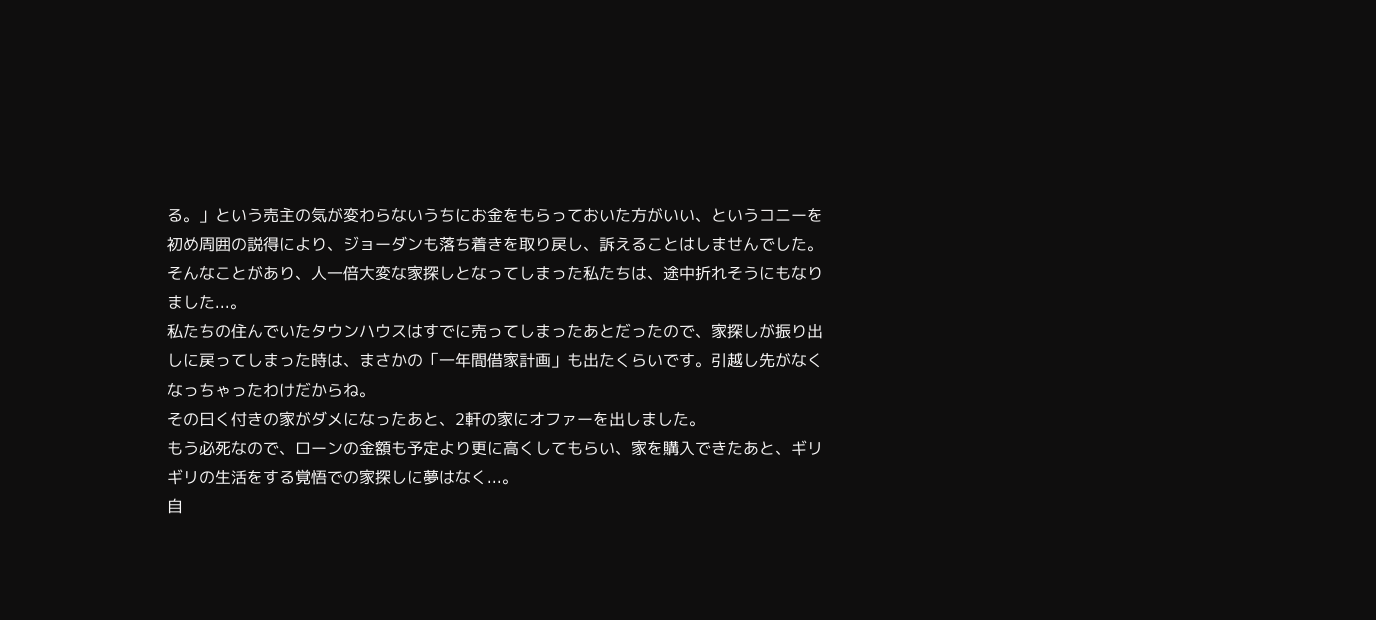る。」という売主の気が変わらないうちにお金をもらっておいた方がいい、というコニーを初め周囲の説得により、ジョーダンも落ち着きを取り戻し、訴えることはしませんでした。
そんなことがあり、人一倍大変な家探しとなってしまった私たちは、途中折れそうにもなりました...。
私たちの住んでいたタウンハウスはすでに売ってしまったあとだったので、家探しが振り出しに戻ってしまった時は、まさかの「一年間借家計画」も出たくらいです。引越し先がなくなっちゃったわけだからね。
その曰く付きの家がダメになったあと、2軒の家にオファーを出しました。
もう必死なので、ローンの金額も予定より更に高くしてもらい、家を購入できたあと、ギリギリの生活をする覚悟での家探しに夢はなく...。
自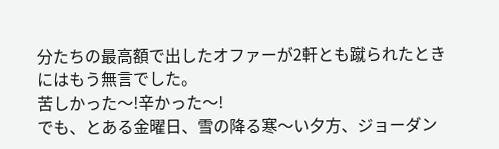分たちの最高額で出したオファーが2軒とも蹴られたときにはもう無言でした。
苦しかった〜!辛かった〜!
でも、とある金曜日、雪の降る寒〜い夕方、ジョーダン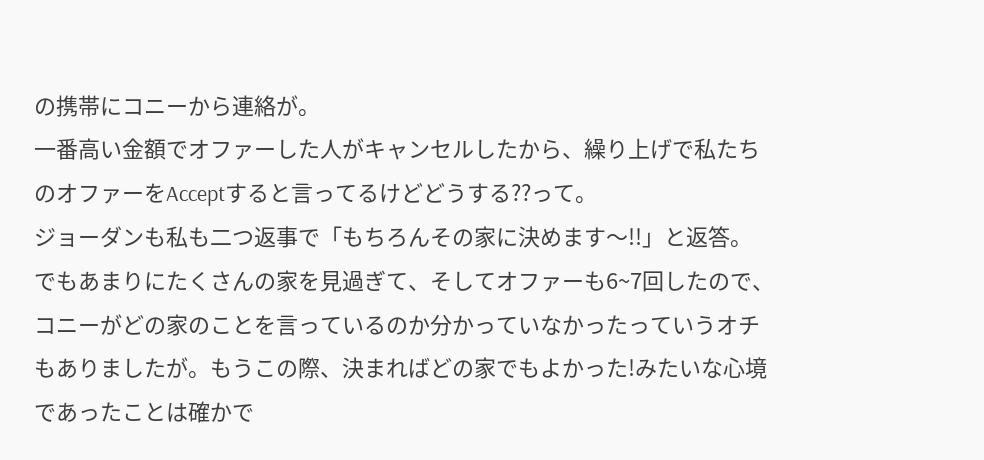の携帯にコニーから連絡が。
一番高い金額でオファーした人がキャンセルしたから、繰り上げで私たちのオファーをAcceptすると言ってるけどどうする??って。
ジョーダンも私も二つ返事で「もちろんその家に決めます〜!!」と返答。
でもあまりにたくさんの家を見過ぎて、そしてオファーも6~7回したので、コニーがどの家のことを言っているのか分かっていなかったっていうオチもありましたが。もうこの際、決まればどの家でもよかった!みたいな心境であったことは確かで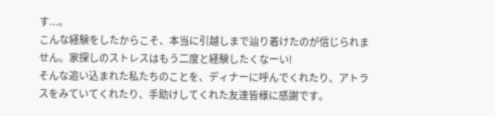す...。
こんな経験をしたからこそ、本当に引越しまで辿り着けたのが信じられません。家探しのストレスはもう二度と経験したくなーい!
そんな追い込まれた私たちのことを、ディナーに呼んでくれたり、アトラスをみていてくれたり、手助けしてくれた友達皆様に感謝です。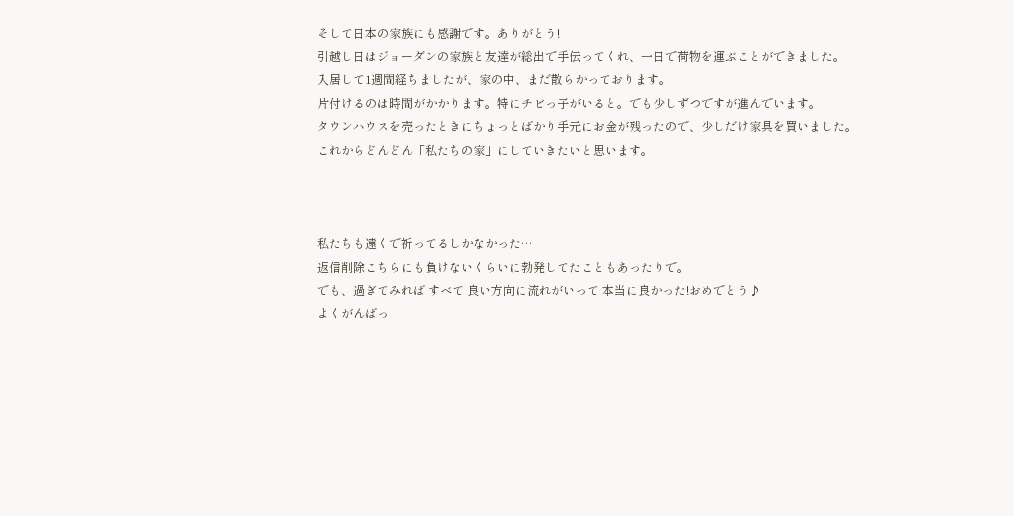そして日本の家族にも感謝です。ありがとう!
引越し日はジョーダンの家族と友達が総出で手伝ってくれ、一日で荷物を運ぶことができました。
入居して1週間経ちましたが、家の中、まだ散らかっております。
片付けるのは時間がかかります。特にチビっ子がいると。でも少しずつですが進んでいます。
タウンハウスを売ったときにちょっとばかり手元にお金が残ったので、少しだけ家具を買いました。
これからどんどん「私たちの家」にしていきたいと思います。



私たちも遠くで祈ってるしかなかった…
返信削除こちらにも負けないくらいに勃発してたこともあったりで。
でも、過ぎてみれば すべて 良い方向に流れがいって 本当に良かった!おめでとう♪
よくがんばっ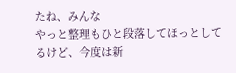たね、みんな
やっと整理もひと段落してほっとしてるけど、今度は新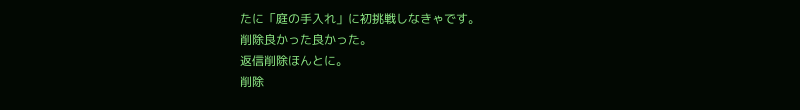たに「庭の手入れ」に初挑戦しなきゃです。
削除良かった良かった。
返信削除ほんとに。
削除